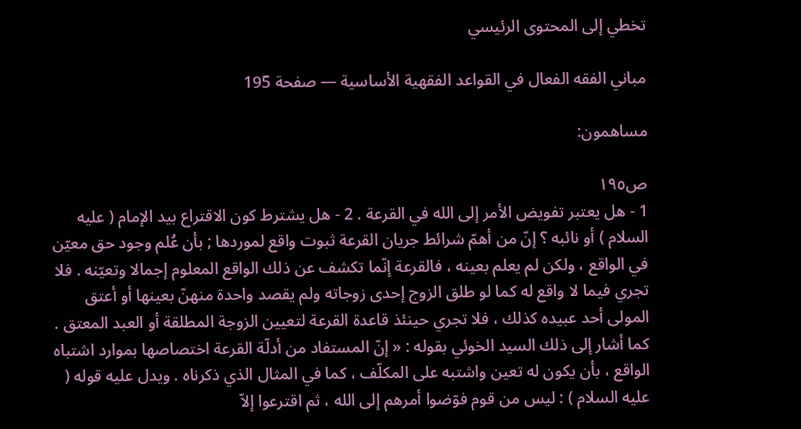تخطي إلى المحتوى الرئيسي

مباني الفقه الفعال في القواعد الفقهية الأساسية — صفحة 195

مساهمون:

ص١٩٥
1 - هل يعتبر تفويض الأمر إلى الله في القرعة . 2 - هل يشترط كون الاقتراع بيد الإمام ( عليه السلام ) أو نائبه ؟ إنّ من أهمّ شرائط جريان القرعة ثبوت واقع لموردها ; بأن عُلم وجود حق معيّن في الواقع ، ولكن لم يعلم بعينه ، فالقرعة إنّما تكشف عن ذلك الواقع المعلوم إجمالا وتعيّنه . فلا تجري فيما لا واقع له كما لو طلق الزوج إحدى زوجاته ولم يقصد واحدة منهنّ بعينها أو أعتق المولى أحد عبيده كذلك ، فلا تجري حينئذ قاعدة القرعة لتعيين الزوجة المطلقة أو العبد المعتق . كما أشار إلى ذلك السيد الخوئي بقوله : « إنّ المستفاد من أدلّة القرعة اختصاصها بموارد اشتباه الواقع ، بأن يكون له تعين واشتبه على المكلّف ، كما في المثال الذي ذكرناه . ويدل عليه قوله ( عليه السلام ) : ليس من قوم فوّضوا أمرهم إلى الله ، ثم اقترعوا إلاّ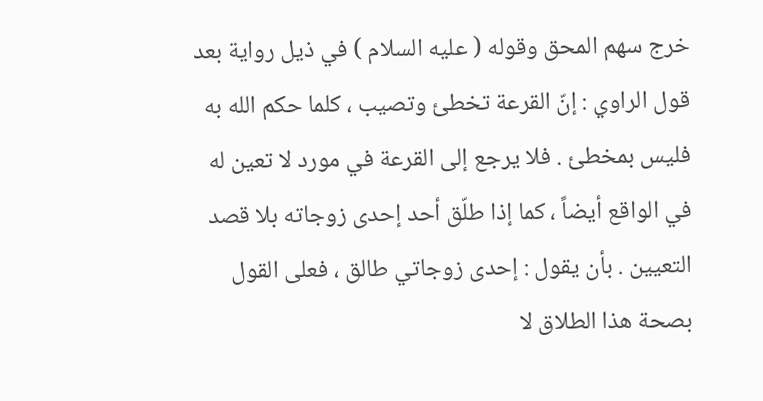خرج سهم المحق وقوله ( عليه السلام ) في ذيل رواية بعد قول الراوي : إنّ القرعة تخطئ وتصيب ، كلما حكم الله به فليس بمخطئ . فلا يرجع إلى القرعة في مورد لا تعين له في الواقع أيضاً ، كما إذا طلّق أحد إحدى زوجاته بلا قصد التعيين . بأن يقول : إحدى زوجاتي طالق ، فعلى القول بصحة هذا الطلاق لا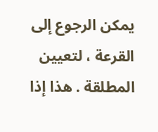يمكن الرجوع إلى القرعة ، لتعيين المطلقة . هذا إذا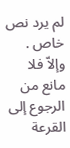لم يرد نص خاص . وإلاّ فلا مانع من الرجوع إلى القرعة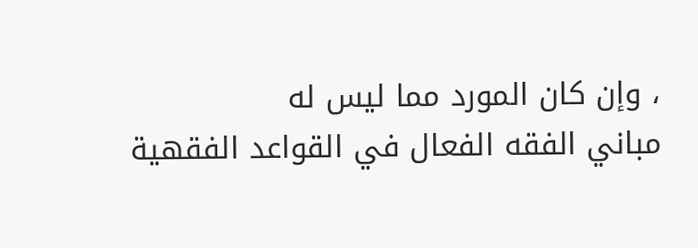، وإن كان المورد مما ليس له
مباني الفقه الفعال في القواعد الفقهية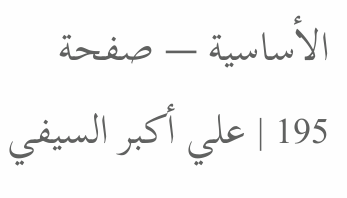الأساسية — صفحة 195 | علي أكبر السيفي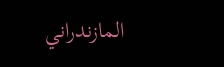المازندراني